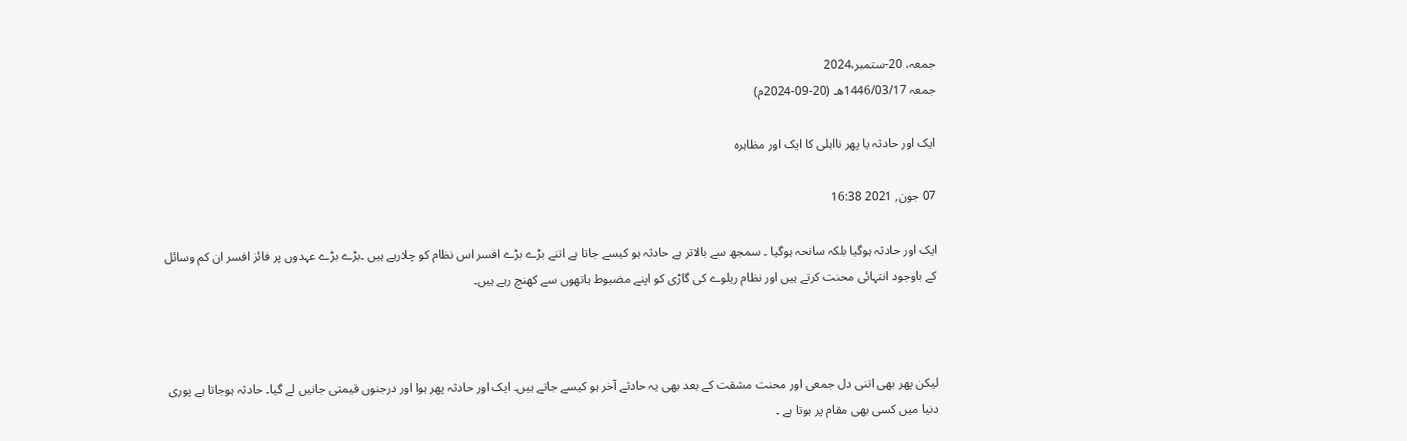جمعہ، 20-ستمبر،2024
جمعہ 1446/03/17هـ (20-09-2024م)

ایک اور حادثہ یا پھر نااہلی کا ایک اور مظاہرہ

07 جون, 2021 16:38

ایک اور حادثہ ہوگیا بلکہ سانحہ ہوگیا ۔ سمجھ سے بالاتر ہے حادثہ ہو کیسے جاتا ہے اتنے بڑے بڑے افسر اس نظام کو چلارہے ہیں ۔بڑے بڑے عہدوں پر فائز افسر ان کم وسائل کے باوجود انتہائی محنت کرتے ہیں اور نظام ریلوے کی گاڑی کو اپنے مضبوط ہاتھوں سے کھنچ رہے ہیں۔



لیکن پھر بھی اتنی دل جمعی اور محنت مشقت کے بعد بھی یہ حادثے آخر ہو کیسے جاتے ہیں۔ ایک اور حادثہ پھر ہوا اور درجنوں قیمتی جانیں لے گیا۔ حادثہ ہوجاتا ہے پوری دنیا میں کسی بھی مقام پر ہوتا ہے ۔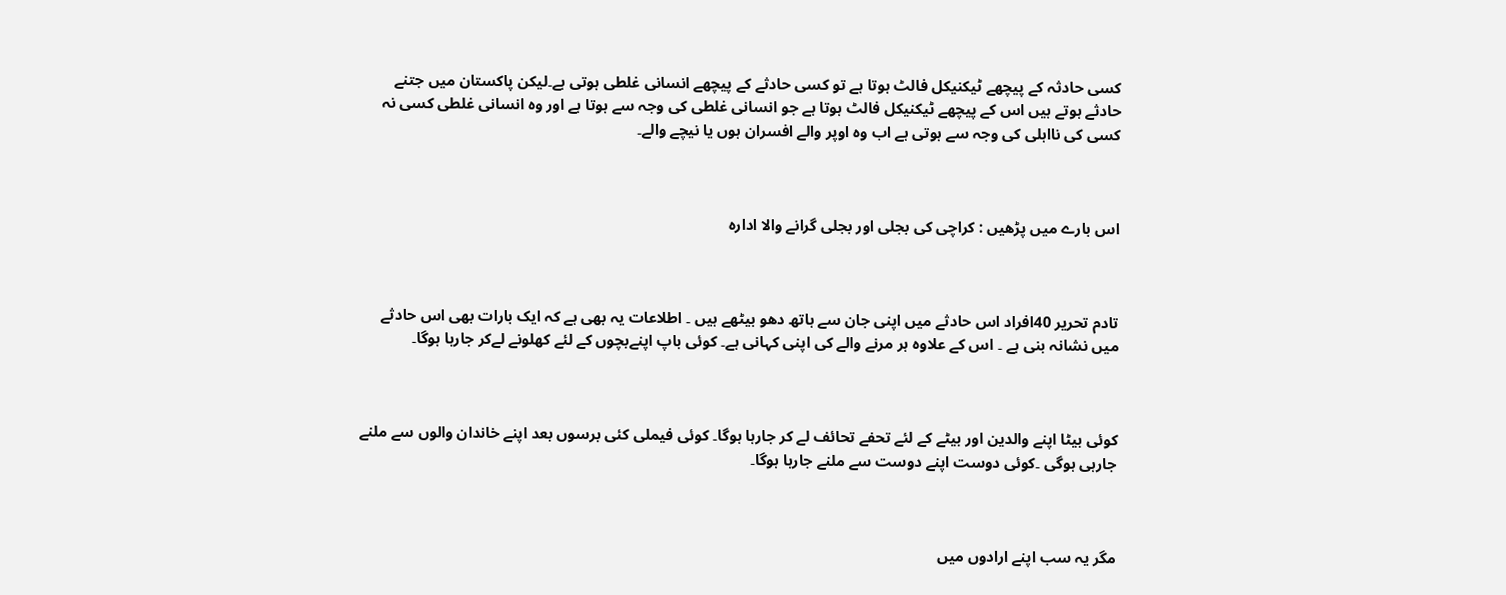کسی حادثہ کے پیچھے ٹیکنیکل فالٹ ہوتا ہے تو کسی حادثے کے پیچھے انسانی غلطی ہوتی ہے۔لیکن پاکستان میں جتنے حادثے ہوتے ہیں اس کے پیچھے ٹیکنیکل فالٹ ہوتا ہے جو انسانی غلطی کی وجہ سے ہوتا ہے اور وہ انسانی غلطی کسی نہ کسی کی نااہلی کی وجہ سے ہوتی ہے اب وہ اوپر والے افسران ہوں یا نیچے والے۔



اس بارے میں پڑھیں : کراچی کی بجلی اور بجلی گرانے والا ادارہ



تادم تحریر 40افراد اس حادثے میں اپنی جان سے ہاتھ دھو بیٹھے ہیں ۔ اطلاعات یہ بھی ہے کہ ایک بارات بھی اس حادثے میں نشانہ بنی ہے ۔ اس کے علاوہ ہر مرنے والے کی اپنی کہانی ہے۔ کوئی باپ اپنےبچوں کے لئے کھلونے لےکر جارہا ہوگا۔



کوئی بیٹا اپنے والدین اور بیٹے کے لئے تحفے تحائف لے کر جارہا ہوگا۔ کوئی فیملی کئی برسوں بعد اپنے خاندان والوں سے ملنے جارہی ہوگی ۔کوئی دوست اپنے دوست سے ملنے جارہا ہوگا۔



مگر یہ سب اپنے ارادوں میں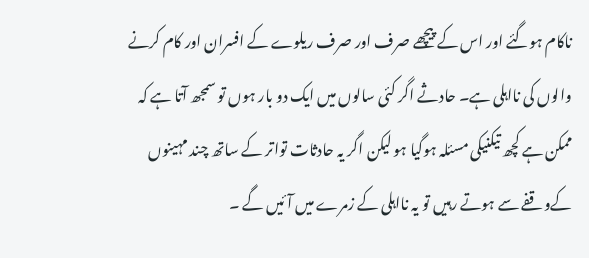ناکام ہوگئے اور اس کے پیچھے صرف اور صرف ریلوے کے افسران اور کام کرنے والوں کی نااہلی ہے۔ حادثے اگر کئی سالوں میں ایک دو بار ہوں تو سمجھ آتا ہے کہ ممکن ہے کچھ تیکنیکی مسئلہ ہوگیا ہو لیکن اگر یہ حادثات تواتر کے ساتھ چند مہینوں کےوقفے سے ہوتے رہیں تو یہ نااہلی کے زمرے میں آئیں گے ۔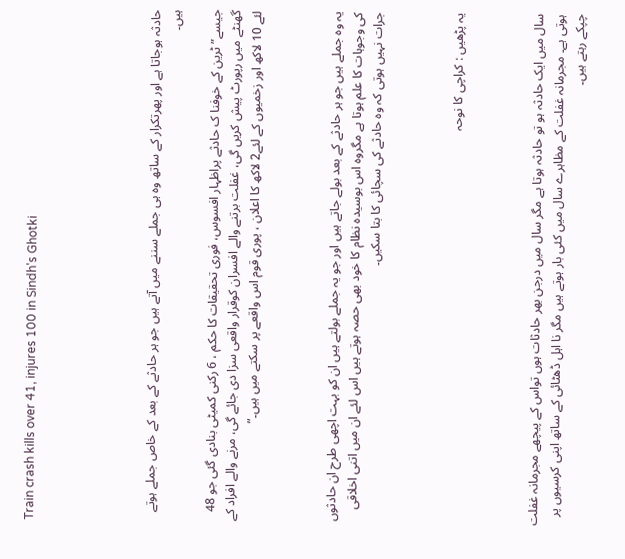Train crash kills over 41, injures 100 in Sindh's Ghotki





حادثہ ہوجاتا ہے اور پھرتکرار کے ساتھ وہ ہی جملے سننے میں آتے ہیں جو ہر حادثے کے بعد کے خاص جملے ہوتے ہیں۔

جیسے” ٹرین کے خوفنا ک حادثے پراظہار افسوس، فوری تحقیقات کا حکم ، 6 رکنی کمیٹی بنادی گئی جو 48 گھنٹے میں رپورٹ پیش کریں گی، غفلت برتنے والے افسران کوقرار واقعی سزا دی جائے گی، مرنے والے افراد کے لئے 10 لاکھ اور زخمیوں کے لئے2 لاکھ کا اعلان ، پوری قوم اس واقعے پر سکتے میں ہیں۔”



یہ وہ جملے ہیں جو ہر حادثے کے بعد بولے جاتے ہیں اور جو یہ جملے بولتے ہیں ان کو بہت اچھی طرح ان حادثوں کی وجوہات کا علم ہوتا ہے مگروہ اس بوسیدہ نظام کا خود بھی حصہ ہوتے ہیں اس لئے ان میں اتنی اخلاقی جرات نہیں ہوتی کہ وہ حادثے کی سچائی کا بتا سکیں۔



یہ پڑھیں : کراچی کا نوحہ



سال میں ایک حادثہ ہو تو حادثہ ہوتا ہے مگر سال میں درجن بھر حادثات ہوں تواس کے پیچھے مجرمانہ غفلت ہوتی ہے۔ مجرمانہ غفلت کے مظاہرے سال میں کئی بار ہوتے ہیں مگر نا اہل ڈھٹائی کے ساتھ اپنی کرسیوں پر چپکے رہتے ہیں۔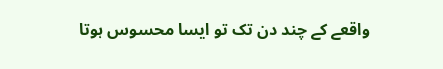واقعے کے چند دن تک تو ایسا محسوس ہوتا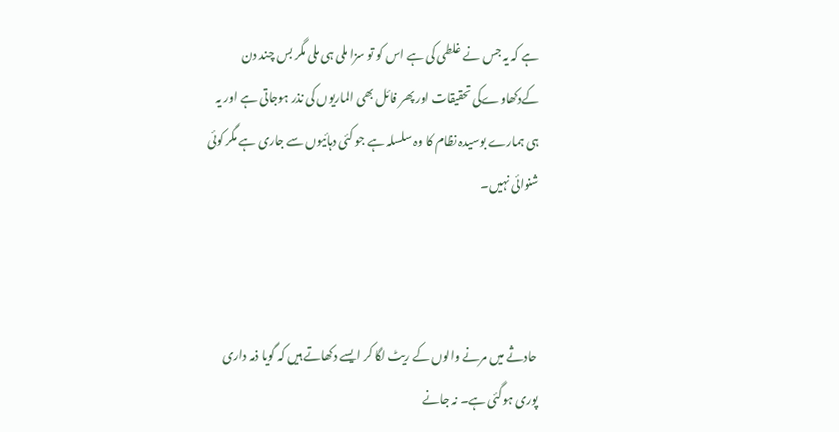ہے کہ یہ جس نے غلطی کی ہے اس کو تو سزا ملی ہی ملی مگر بس چند دن کےدکھاوےکی تحقیقات اور پھر فائل بھی الماریوں کی نذر ہوجاتی ہے اور یہ ہی ہمارے بوسیدہ نظام کا وہ سلسلہ ہے جو کئی دہائیوں سے جاری ہے مگر کوئی شنوائی نہیں۔



حادثے میں مرنے والوں کے ریٹ لگا کر ایسے دکھاتے ہیں کہ گویا ذمہ داری پوری ہوگئی ہے۔ نہ جانے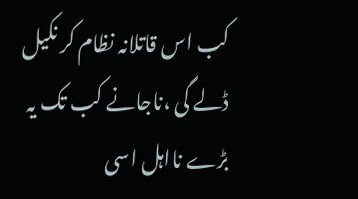کب اس قاتلانہ نظام کر نکیل ڈلے گی ،ناجانے کب تک یہ بڑے نااہل اسی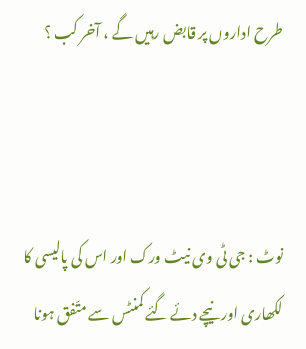طرح اداروں پر قابض رہیں گے ، آخر کب ؟



نوٹ : جی ٹی وی نیٹ ورک اور اس کی پالیسی کا لکھاری اور نیچے دئے گئے کمنٹس سے متّفق ہونا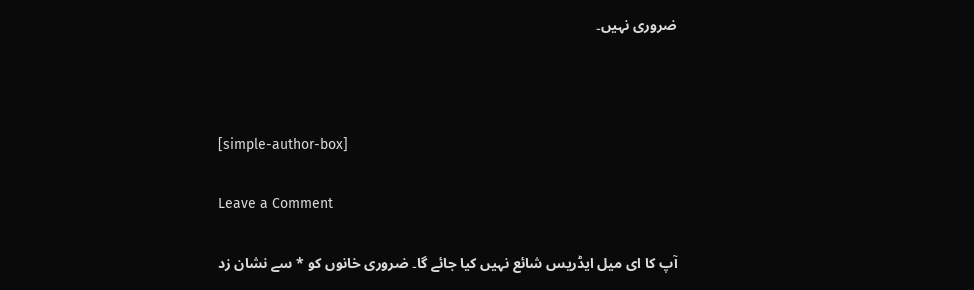ضروری نہیں۔



[simple-author-box]

Leave a Comment

آپ کا ای میل ایڈریس شائع نہیں کیا جائے گا۔ ضروری خانوں کو * سے نشان زد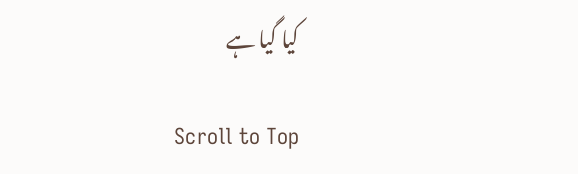کیا گیا ہے

Scroll to Top